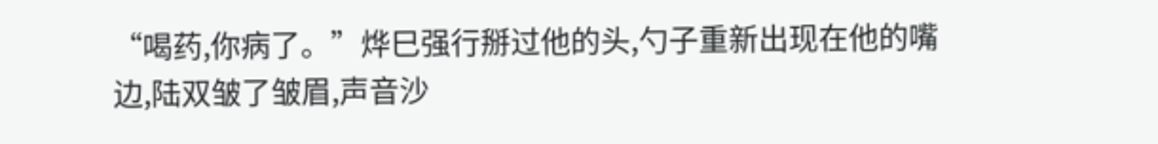“喝药,你病了。”烨巳强行掰过他的头,勺子重新出现在他的嘴边,陆双皱了皱眉,声音沙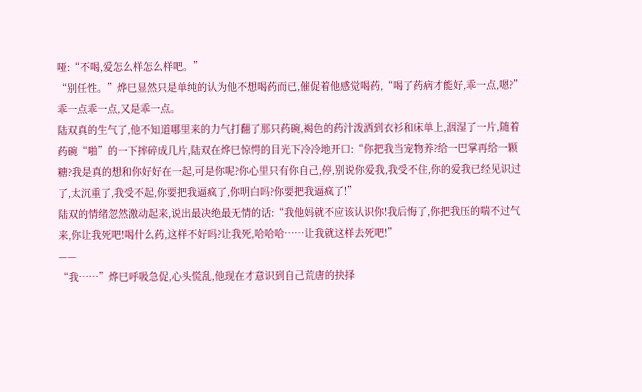哑:“不喝,爱怎么样怎么样吧。”
“别任性。”烨巳显然只是单纯的认为他不想喝药而已,催促着他感觉喝药,“喝了药病才能好,乖一点,嗯?”
乖一点乖一点,又是乖一点。
陆双真的生气了,他不知道哪里来的力气打翻了那只药碗,褐色的药汁泼洒到衣衫和床单上,洇湿了一片,随着药碗“啪”的一下摔碎成几片,陆双在烨巳惊愕的目光下冷冷地开口:“你把我当宠物养?给一巴掌再给一颗糖?我是真的想和你好好在一起,可是你呢?你心里只有你自己,停,别说你爱我,我受不住,你的爱我已经见识过了,太沉重了,我受不起,你要把我逼疯了,你明白吗?你要把我逼疯了!”
陆双的情绪忽然激动起来,说出最决绝最无情的话:“我他妈就不应该认识你!我后悔了,你把我压的喘不过气来,你让我死吧!喝什么药,这样不好吗?让我死,哈哈哈……让我就这样去死吧!”
——
“我……”烨巳呼吸急促,心头慌乱,他现在才意识到自己荒唐的抉择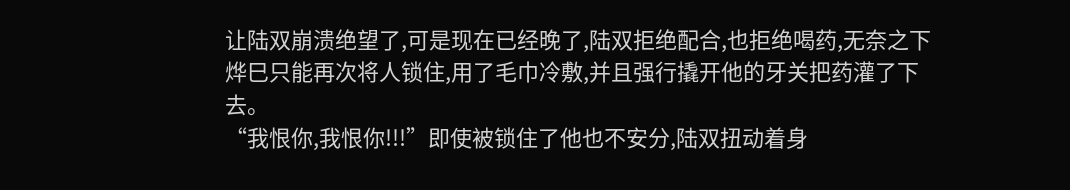让陆双崩溃绝望了,可是现在已经晚了,陆双拒绝配合,也拒绝喝药,无奈之下烨巳只能再次将人锁住,用了毛巾冷敷,并且强行撬开他的牙关把药灌了下去。
“我恨你,我恨你!!!”即使被锁住了他也不安分,陆双扭动着身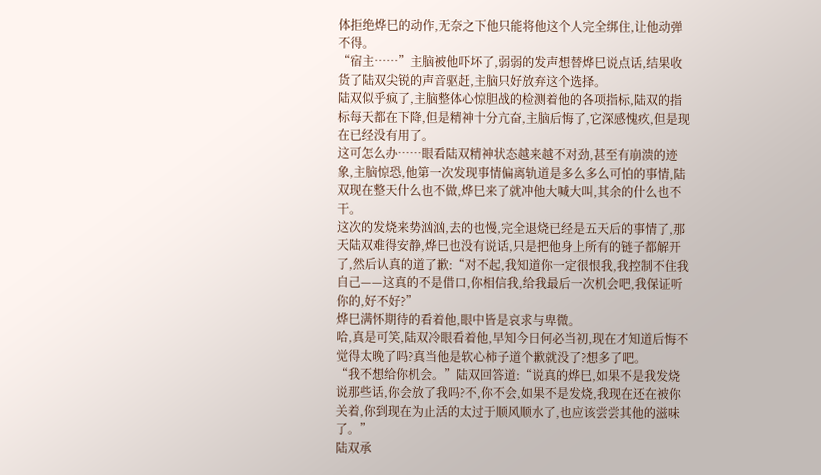体拒绝烨巳的动作,无奈之下他只能将他这个人完全绑住,让他动弹不得。
“宿主……”主脑被他吓坏了,弱弱的发声想替烨巳说点话,结果收货了陆双尖锐的声音驱赶,主脑只好放弃这个选择。
陆双似乎疯了,主脑整体心惊胆战的检测着他的各项指标,陆双的指标每天都在下降,但是精神十分亢奋,主脑后悔了,它深感愧疚,但是现在已经没有用了。
这可怎么办……眼看陆双精神状态越来越不对劲,甚至有崩溃的迹象,主脑惊恐,他第一次发现事情偏离轨道是多么多么可怕的事情,陆双现在整天什么也不做,烨巳来了就冲他大喊大叫,其余的什么也不干。
这次的发烧来势汹汹,去的也慢,完全退烧已经是五天后的事情了,那天陆双难得安静,烨巳也没有说话,只是把他身上所有的链子都解开了,然后认真的道了歉:“对不起,我知道你一定很恨我,我控制不住我自己——这真的不是借口,你相信我,给我最后一次机会吧,我保证听你的,好不好?”
烨巳满怀期待的看着他,眼中皆是哀求与卑微。
哈,真是可笑,陆双冷眼看着他,早知今日何必当初,现在才知道后悔不觉得太晚了吗?真当他是软心柿子道个歉就没了?想多了吧。
“我不想给你机会。”陆双回答道:“说真的烨巳,如果不是我发烧说那些话,你会放了我吗?不,你不会,如果不是发烧,我现在还在被你关着,你到现在为止活的太过于顺风顺水了,也应该尝尝其他的滋味了。”
陆双承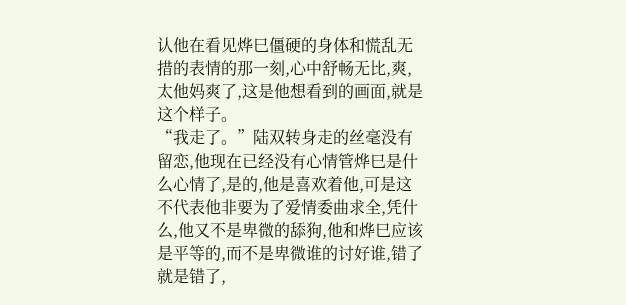认他在看见烨巳僵硬的身体和慌乱无措的表情的那一刻,心中舒畅无比,爽,太他妈爽了,这是他想看到的画面,就是这个样子。
“我走了。”陆双转身走的丝毫没有留恋,他现在已经没有心情管烨巳是什么心情了,是的,他是喜欢着他,可是这不代表他非要为了爱情委曲求全,凭什么,他又不是卑微的舔狗,他和烨巳应该是平等的,而不是卑微谁的讨好谁,错了就是错了,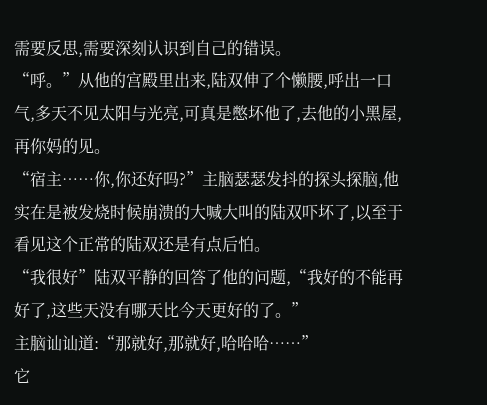需要反思,需要深刻认识到自己的错误。
“呼。”从他的宫殿里出来,陆双伸了个懒腰,呼出一口气,多天不见太阳与光亮,可真是憋坏他了,去他的小黑屋,再你妈的见。
“宿主……你,你还好吗?”主脑瑟瑟发抖的探头探脑,他实在是被发烧时候崩溃的大喊大叫的陆双吓坏了,以至于看见这个正常的陆双还是有点后怕。
“我很好”陆双平静的回答了他的问题,“我好的不能再好了,这些天没有哪天比今天更好的了。”
主脑讪讪道:“那就好,那就好,哈哈哈……”
它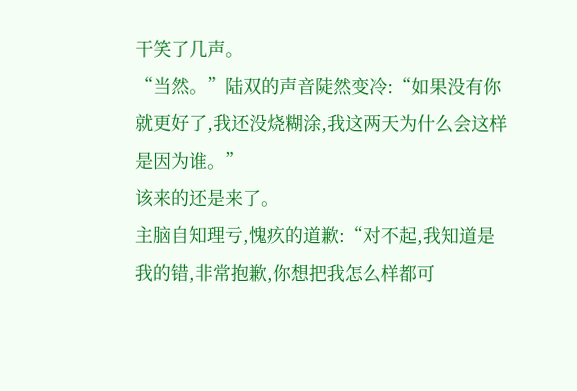干笑了几声。
“当然。”陆双的声音陡然变冷:“如果没有你就更好了,我还没烧糊涂,我这两天为什么会这样是因为谁。”
该来的还是来了。
主脑自知理亏,愧疚的道歉:“对不起,我知道是我的错,非常抱歉,你想把我怎么样都可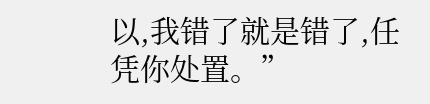以,我错了就是错了,任凭你处置。”